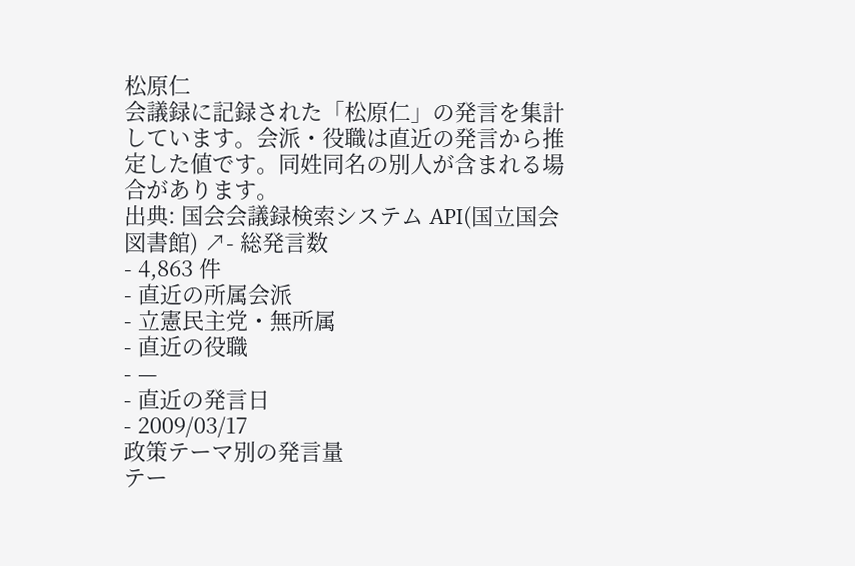松原仁
会議録に記録された「松原仁」の発言を集計しています。会派・役職は直近の発言から推定した値です。同姓同名の別人が含まれる場合があります。
出典: 国会会議録検索システム API(国立国会図書館) ↗- 総発言数
- 4,863 件
- 直近の所属会派
- 立憲民主党・無所属
- 直近の役職
- —
- 直近の発言日
- 2009/03/17
政策テーマ別の発言量
テー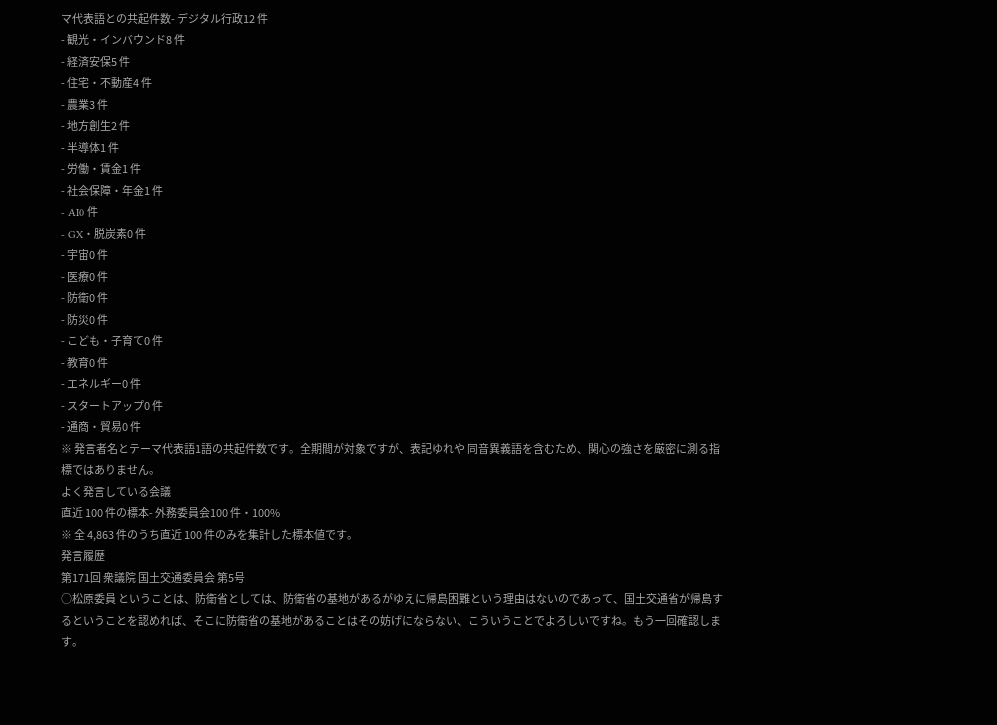マ代表語との共起件数- デジタル行政12 件
- 観光・インバウンド8 件
- 経済安保5 件
- 住宅・不動産4 件
- 農業3 件
- 地方創生2 件
- 半導体1 件
- 労働・賃金1 件
- 社会保障・年金1 件
- AI0 件
- GX・脱炭素0 件
- 宇宙0 件
- 医療0 件
- 防衛0 件
- 防災0 件
- こども・子育て0 件
- 教育0 件
- エネルギー0 件
- スタートアップ0 件
- 通商・貿易0 件
※ 発言者名とテーマ代表語1語の共起件数です。全期間が対象ですが、表記ゆれや 同音異義語を含むため、関心の強さを厳密に測る指標ではありません。
よく発言している会議
直近 100 件の標本- 外務委員会100 件・100%
※ 全 4,863 件のうち直近 100 件のみを集計した標本値です。
発言履歴
第171回 衆議院 国土交通委員会 第5号
○松原委員 ということは、防衛省としては、防衛省の基地があるがゆえに帰島困難という理由はないのであって、国土交通省が帰島するということを認めれば、そこに防衛省の基地があることはその妨げにならない、こういうことでよろしいですね。もう一回確認します。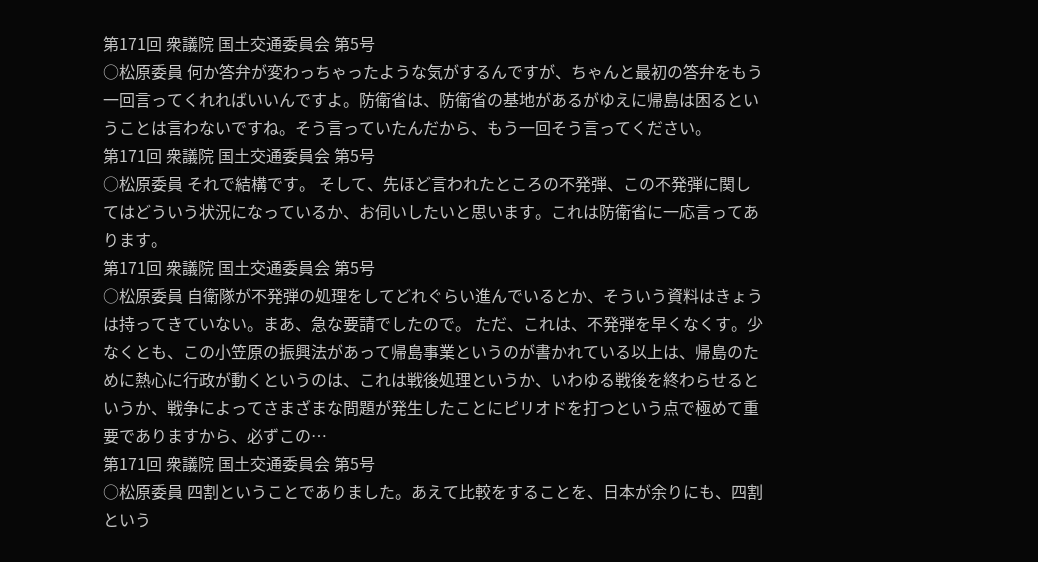第171回 衆議院 国土交通委員会 第5号
○松原委員 何か答弁が変わっちゃったような気がするんですが、ちゃんと最初の答弁をもう一回言ってくれればいいんですよ。防衛省は、防衛省の基地があるがゆえに帰島は困るということは言わないですね。そう言っていたんだから、もう一回そう言ってください。
第171回 衆議院 国土交通委員会 第5号
○松原委員 それで結構です。 そして、先ほど言われたところの不発弾、この不発弾に関してはどういう状況になっているか、お伺いしたいと思います。これは防衛省に一応言ってあります。
第171回 衆議院 国土交通委員会 第5号
○松原委員 自衛隊が不発弾の処理をしてどれぐらい進んでいるとか、そういう資料はきょうは持ってきていない。まあ、急な要請でしたので。 ただ、これは、不発弾を早くなくす。少なくとも、この小笠原の振興法があって帰島事業というのが書かれている以上は、帰島のために熱心に行政が動くというのは、これは戦後処理というか、いわゆる戦後を終わらせるというか、戦争によってさまざまな問題が発生したことにピリオドを打つという点で極めて重要でありますから、必ずこの…
第171回 衆議院 国土交通委員会 第5号
○松原委員 四割ということでありました。あえて比較をすることを、日本が余りにも、四割という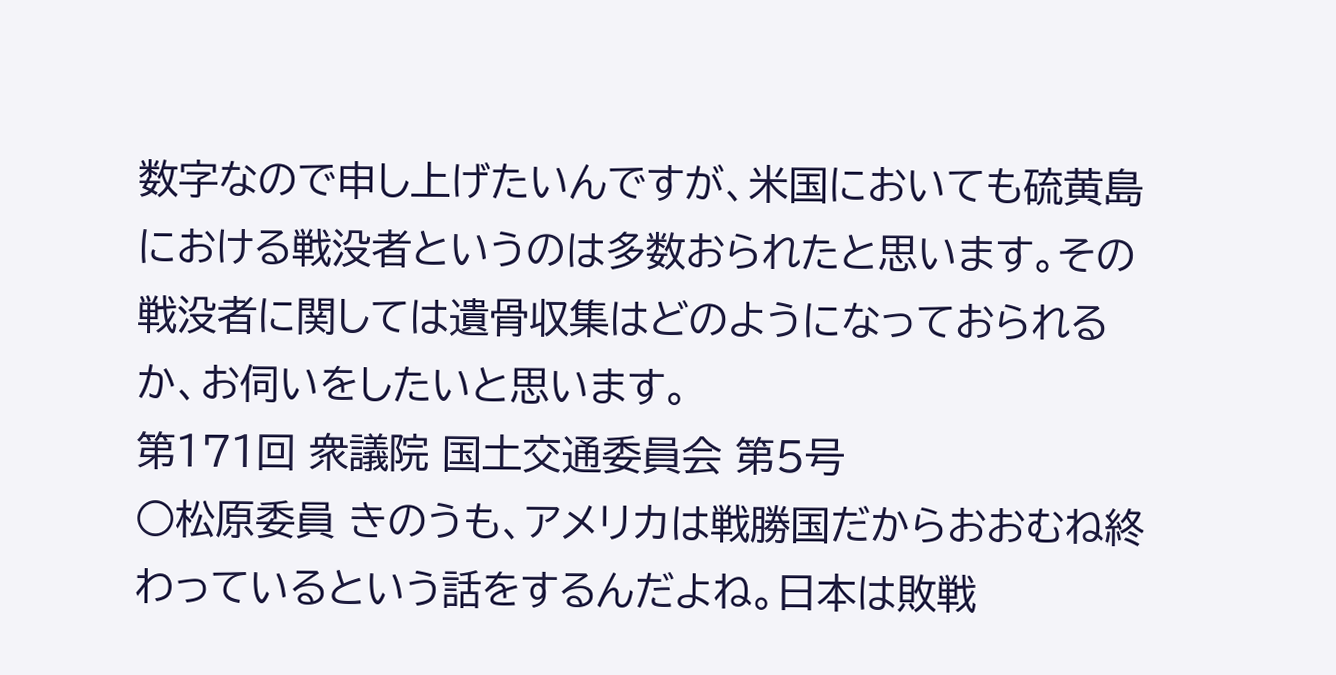数字なので申し上げたいんですが、米国においても硫黄島における戦没者というのは多数おられたと思います。その戦没者に関しては遺骨収集はどのようになっておられるか、お伺いをしたいと思います。
第171回 衆議院 国土交通委員会 第5号
○松原委員 きのうも、アメリカは戦勝国だからおおむね終わっているという話をするんだよね。日本は敗戦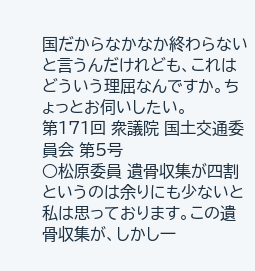国だからなかなか終わらないと言うんだけれども、これはどういう理屈なんですか。ちょっとお伺いしたい。
第171回 衆議院 国土交通委員会 第5号
○松原委員 遺骨収集が四割というのは余りにも少ないと私は思っております。この遺骨収集が、しかし一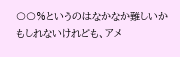〇〇%というのはなかなか難しいかもしれないけれども、アメ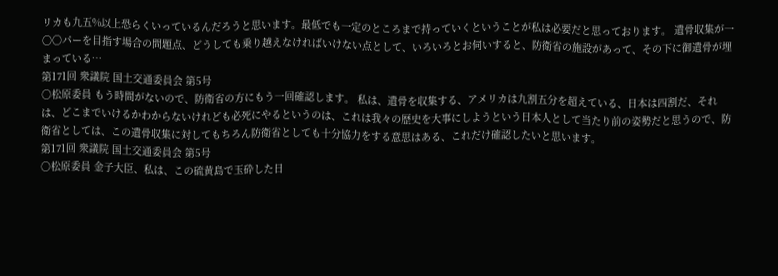リカも九五%以上恐らくいっているんだろうと思います。最低でも一定のところまで持っていくということが私は必要だと思っております。 遺骨収集が一〇〇パーを目指す場合の問題点、どうしても乗り越えなければいけない点として、いろいろとお伺いすると、防衛省の施設があって、その下に御遺骨が埋まっている…
第171回 衆議院 国土交通委員会 第5号
○松原委員 もう時間がないので、防衛省の方にもう一回確認します。 私は、遺骨を収集する、アメリカは九割五分を超えている、日本は四割だ、それは、どこまでいけるかわからないけれども必死にやるというのは、これは我々の歴史を大事にしようという日本人として当たり前の姿勢だと思うので、防衛省としては、この遺骨収集に対してもちろん防衛省としても十分協力をする意思はある、これだけ確認したいと思います。
第171回 衆議院 国土交通委員会 第5号
○松原委員 金子大臣、私は、この硫黄島で玉砕した日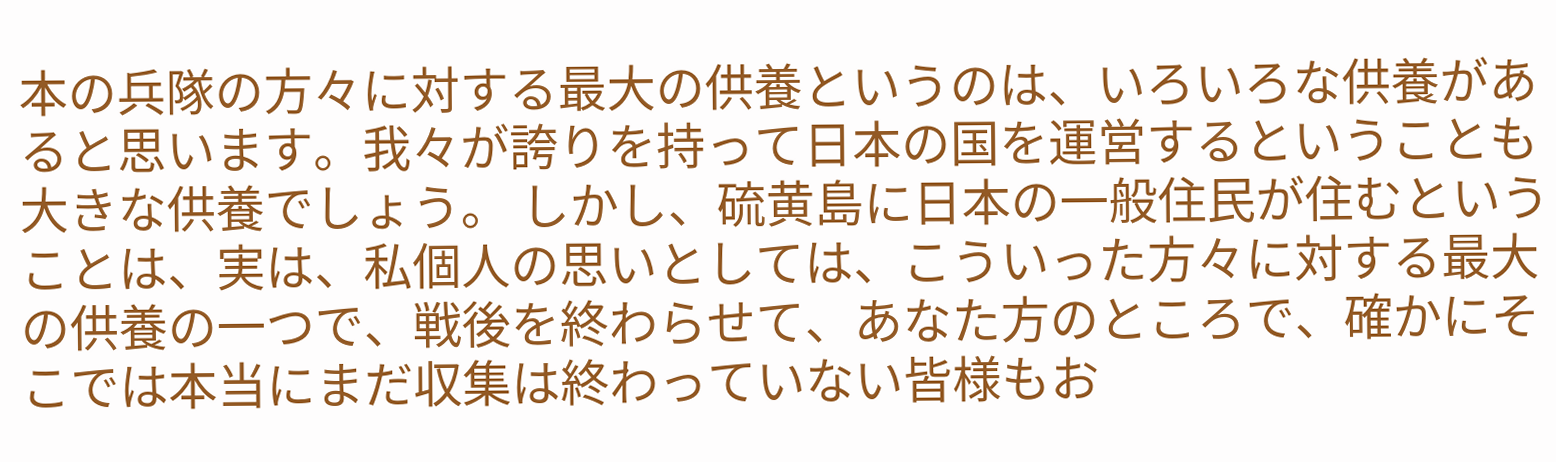本の兵隊の方々に対する最大の供養というのは、いろいろな供養があると思います。我々が誇りを持って日本の国を運営するということも大きな供養でしょう。 しかし、硫黄島に日本の一般住民が住むということは、実は、私個人の思いとしては、こういった方々に対する最大の供養の一つで、戦後を終わらせて、あなた方のところで、確かにそこでは本当にまだ収集は終わっていない皆様もお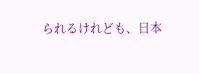られるけれども、日本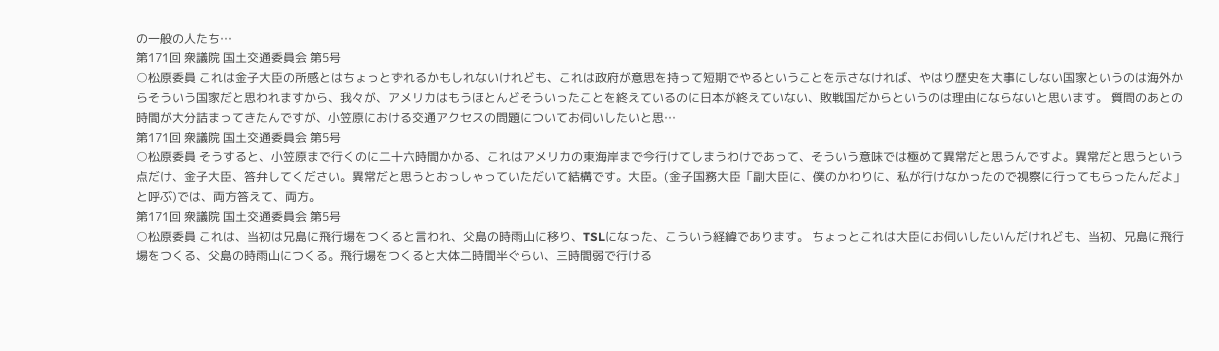の一般の人たち…
第171回 衆議院 国土交通委員会 第5号
○松原委員 これは金子大臣の所感とはちょっとずれるかもしれないけれども、これは政府が意思を持って短期でやるということを示さなければ、やはり歴史を大事にしない国家というのは海外からそういう国家だと思われますから、我々が、アメリカはもうほとんどそういったことを終えているのに日本が終えていない、敗戦国だからというのは理由にならないと思います。 質問のあとの時間が大分詰まってきたんですが、小笠原における交通アクセスの問題についてお伺いしたいと思…
第171回 衆議院 国土交通委員会 第5号
○松原委員 そうすると、小笠原まで行くのに二十六時間かかる、これはアメリカの東海岸まで今行けてしまうわけであって、そういう意味では極めて異常だと思うんですよ。異常だと思うという点だけ、金子大臣、答弁してください。異常だと思うとおっしゃっていただいて結構です。大臣。(金子国務大臣「副大臣に、僕のかわりに、私が行けなかったので視察に行ってもらったんだよ」と呼ぶ)では、両方答えて、両方。
第171回 衆議院 国土交通委員会 第5号
○松原委員 これは、当初は兄島に飛行場をつくると言われ、父島の時雨山に移り、TSLになった、こういう経緯であります。 ちょっとこれは大臣にお伺いしたいんだけれども、当初、兄島に飛行場をつくる、父島の時雨山につくる。飛行場をつくると大体二時間半ぐらい、三時間弱で行ける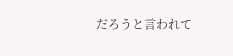だろうと言われて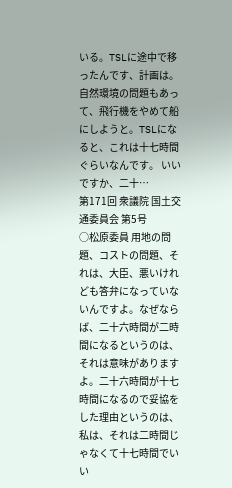いる。TSLに途中で移ったんです、計画は。自然環境の問題もあって、飛行機をやめて船にしようと。TSLになると、これは十七時間ぐらいなんです。 いいですか、二十…
第171回 衆議院 国土交通委員会 第5号
○松原委員 用地の問題、コストの問題、それは、大臣、悪いけれども答弁になっていないんですよ。なぜならば、二十六時間が二時間になるというのは、それは意味がありますよ。二十六時間が十七時間になるので妥協をした理由というのは、私は、それは二時間じゃなくて十七時間でいい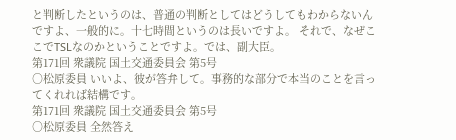と判断したというのは、普通の判断としてはどうしてもわからないんですよ、一般的に。十七時間というのは長いですよ。 それで、なぜここでTSLなのかということですよ。では、副大臣。
第171回 衆議院 国土交通委員会 第5号
○松原委員 いいよ、彼が答弁して。事務的な部分で本当のことを言ってくれれば結構です。
第171回 衆議院 国土交通委員会 第5号
○松原委員 全然答え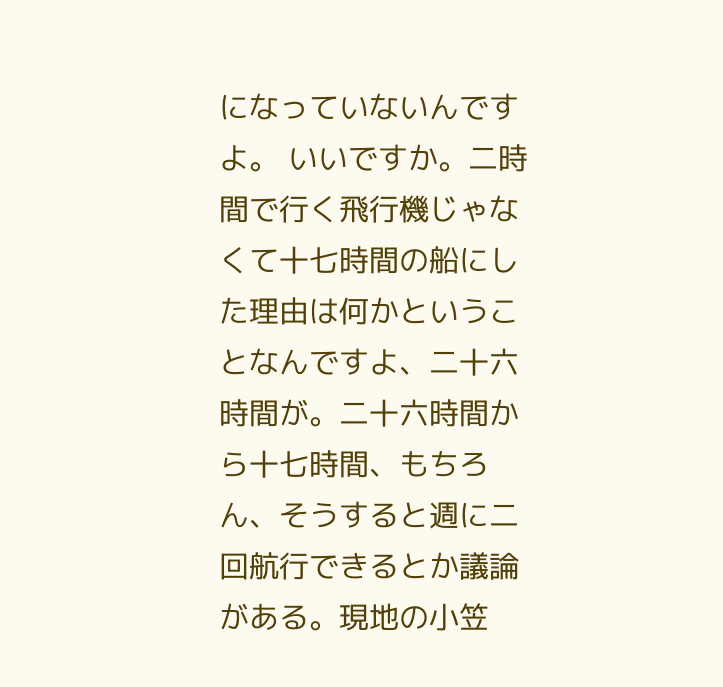になっていないんですよ。 いいですか。二時間で行く飛行機じゃなくて十七時間の船にした理由は何かということなんですよ、二十六時間が。二十六時間から十七時間、もちろん、そうすると週に二回航行できるとか議論がある。現地の小笠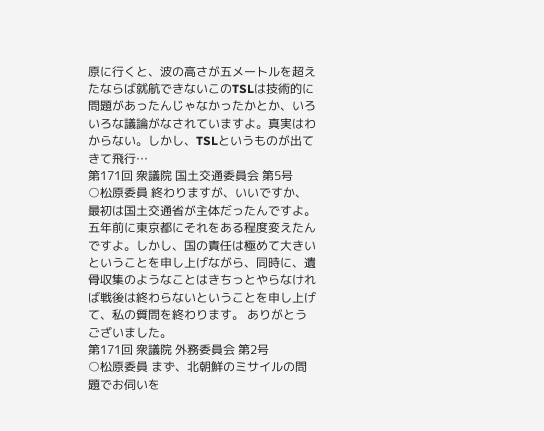原に行くと、波の高さが五メートルを超えたならば就航できないこのTSLは技術的に問題があったんじゃなかったかとか、いろいろな議論がなされていますよ。真実はわからない。しかし、TSLというものが出てきて飛行…
第171回 衆議院 国土交通委員会 第5号
○松原委員 終わりますが、いいですか、最初は国土交通省が主体だったんですよ。五年前に東京都にそれをある程度変えたんですよ。しかし、国の責任は極めて大きいということを申し上げながら、同時に、遺骨収集のようなことはきちっとやらなければ戦後は終わらないということを申し上げて、私の質問を終わります。 ありがとうございました。
第171回 衆議院 外務委員会 第2号
○松原委員 まず、北朝鮮のミサイルの問題でお伺いを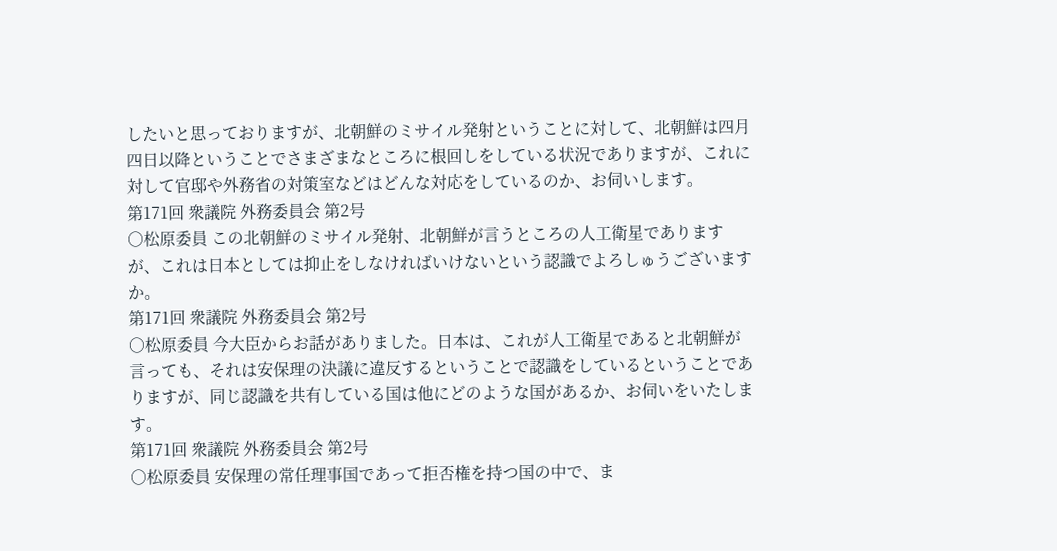したいと思っておりますが、北朝鮮のミサイル発射ということに対して、北朝鮮は四月四日以降ということでさまざまなところに根回しをしている状況でありますが、これに対して官邸や外務省の対策室などはどんな対応をしているのか、お伺いします。
第171回 衆議院 外務委員会 第2号
○松原委員 この北朝鮮のミサイル発射、北朝鮮が言うところの人工衛星でありますが、これは日本としては抑止をしなければいけないという認識でよろしゅうございますか。
第171回 衆議院 外務委員会 第2号
○松原委員 今大臣からお話がありました。日本は、これが人工衛星であると北朝鮮が言っても、それは安保理の決議に違反するということで認識をしているということでありますが、同じ認識を共有している国は他にどのような国があるか、お伺いをいたします。
第171回 衆議院 外務委員会 第2号
○松原委員 安保理の常任理事国であって拒否権を持つ国の中で、ま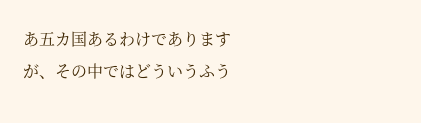あ五カ国あるわけでありますが、その中ではどういうふう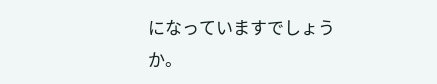になっていますでしょうか。